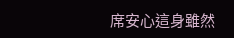席安心這身雖然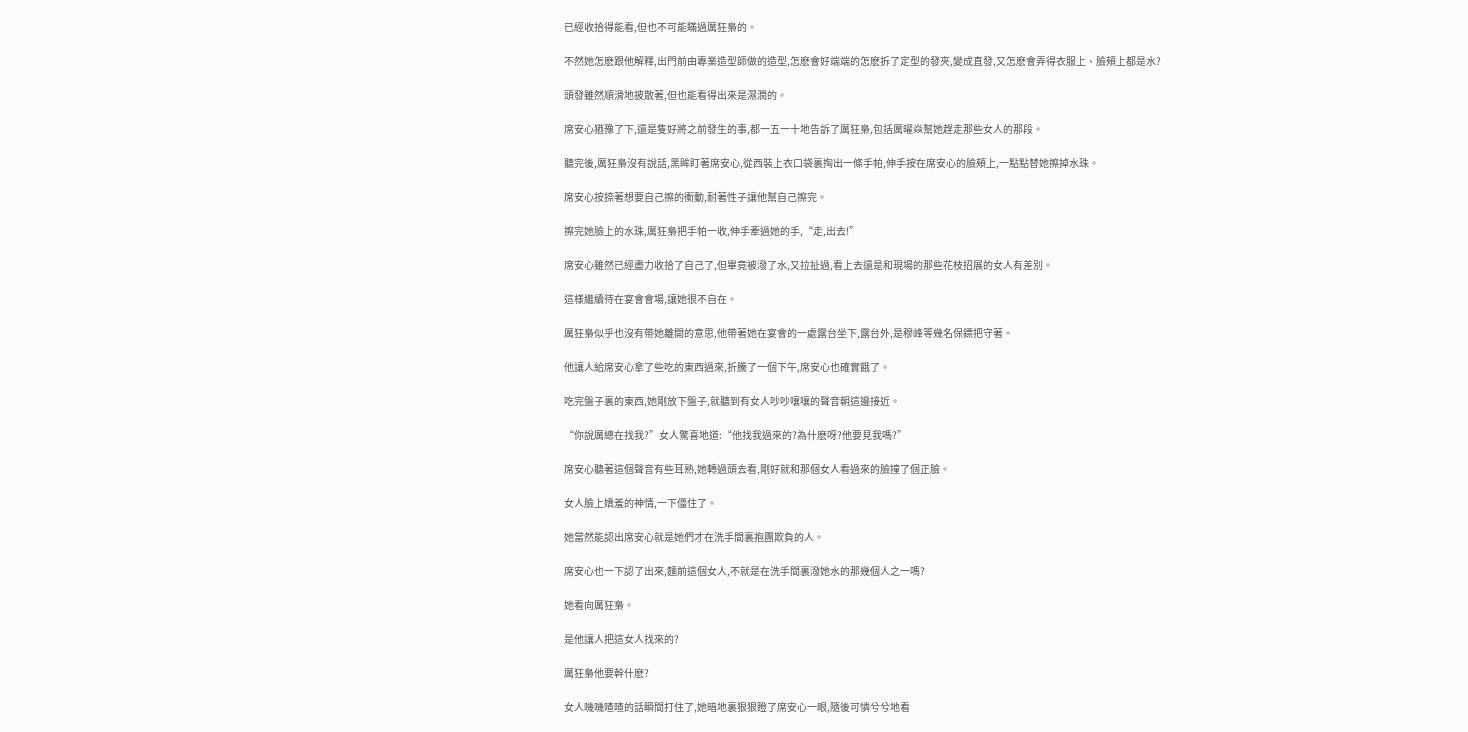已經收拾得能看,但也不可能瞞過厲狂梟的。

不然她怎麽跟他解釋,出門前由專業造型師做的造型,怎麽會好端端的怎麽拆了定型的發夾,變成直發,又怎麽會弄得衣服上、臉頰上都是水?

頭發雖然順滑地披散著,但也能看得出來是濕潤的。

席安心猶豫了下,還是隻好將之前發生的事,都一五一十地告訴了厲狂梟,包括厲曜焱幫她趕走那些女人的那段。

聽完後,厲狂梟沒有說話,黑眸盯著席安心,從西裝上衣口袋裏掏出一條手帕,伸手按在席安心的臉頰上,一點點替她擦掉水珠。

席安心按捺著想要自己擦的衝動,耐著性子讓他幫自己擦完。

擦完她臉上的水珠,厲狂梟把手帕一收,伸手牽過她的手,“走,出去!”

席安心雖然已經盡力收拾了自己了,但畢竟被潑了水,又拉扯過,看上去還是和現場的那些花枝招展的女人有差別。

這樣繼續待在宴會會場,讓她很不自在。

厲狂梟似乎也沒有帶她離開的意思,他帶著她在宴會的一處露台坐下,露台外,是穆峰等幾名保鏢把守著。

他讓人給席安心拿了些吃的東西過來,折騰了一個下午,席安心也確實餓了。

吃完盤子裏的東西,她剛放下盤子,就聽到有女人吵吵嚷嚷的聲音朝這邊接近。

“你說厲總在找我?”女人驚喜地道:“他找我過來的?為什麽呀?他要見我嗎?”

席安心聽著這個聲音有些耳熟,她轉過頭去看,剛好就和那個女人看過來的臉撞了個正臉。

女人臉上嬌羞的神情,一下僵住了。

她當然能認出席安心就是她們才在洗手間裏抱團欺負的人。

席安心也一下認了出來,麵前這個女人,不就是在洗手間裏潑她水的那幾個人之一嗎?

她看向厲狂梟。

是他讓人把這女人找來的?

厲狂梟他要幹什麽?

女人嘰嘰喳喳的話瞬間打住了,她暗地裏狠狠瞪了席安心一眼,隨後可憐兮兮地看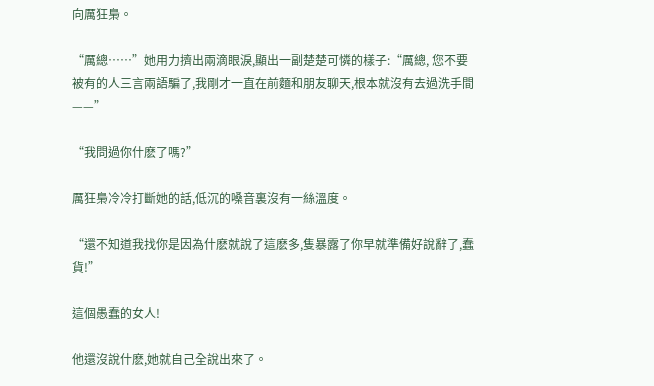向厲狂梟。

“厲總……”她用力擠出兩滴眼淚,顯出一副楚楚可憐的樣子:“厲總, 您不要被有的人三言兩語騙了,我剛才一直在前麵和朋友聊天,根本就沒有去過洗手間——”

“我問過你什麽了嗎?”

厲狂梟冷冷打斷她的話,低沉的嗓音裏沒有一絲溫度。

“還不知道我找你是因為什麽就說了這麽多,隻暴露了你早就準備好說辭了,蠢貨!”

這個愚蠢的女人!

他還沒說什麽,她就自己全說出來了。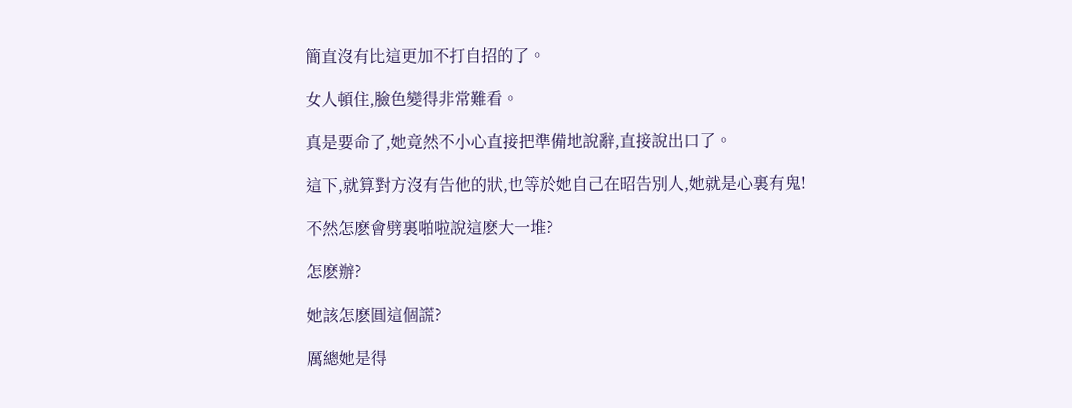簡直沒有比這更加不打自招的了。

女人頓住,臉色變得非常難看。

真是要命了,她竟然不小心直接把準備地說辭,直接說出口了。

這下,就算對方沒有告他的狀,也等於她自己在昭告別人,她就是心裏有鬼!

不然怎麽會劈裏啪啦說這麽大一堆?

怎麽辦?

她該怎麽圓這個謊?

厲總她是得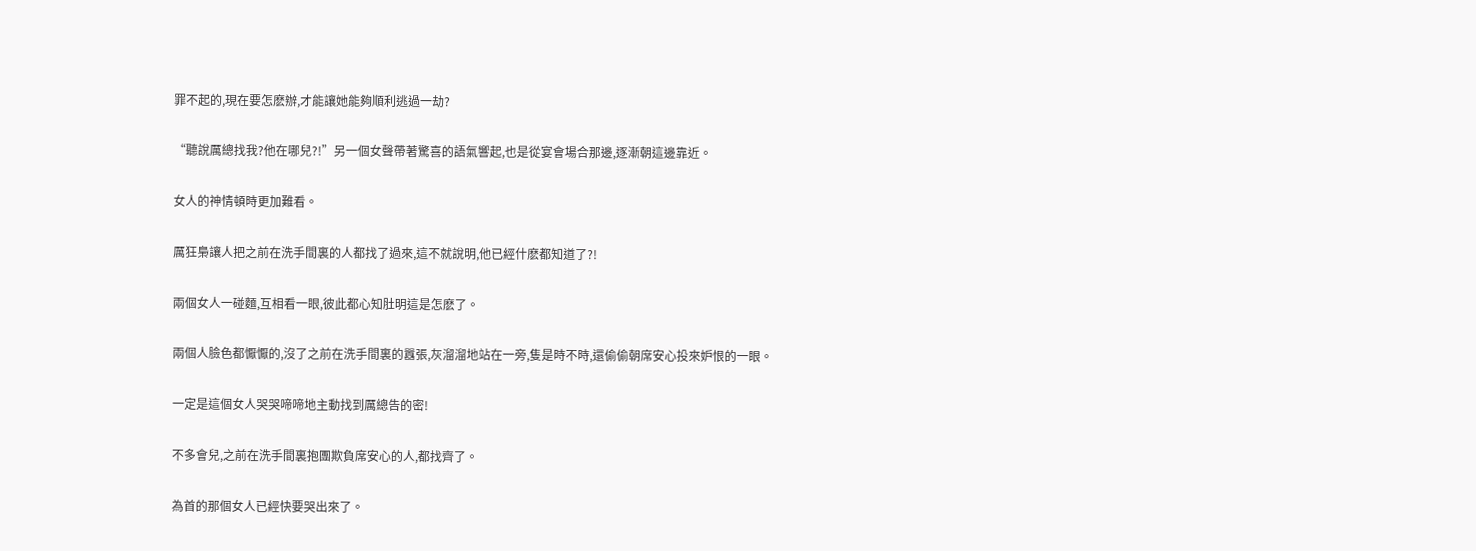罪不起的,現在要怎麽辦,才能讓她能夠順利逃過一劫?

“聽說厲總找我?他在哪兒?!”另一個女聲帶著驚喜的語氣響起,也是從宴會場合那邊,逐漸朝這邊靠近。

女人的神情頓時更加難看。

厲狂梟讓人把之前在洗手間裏的人都找了過來,這不就說明,他已經什麽都知道了?!

兩個女人一碰麵,互相看一眼,彼此都心知肚明這是怎麽了。

兩個人臉色都懨懨的,沒了之前在洗手間裏的囂張,灰溜溜地站在一旁,隻是時不時,還偷偷朝席安心投來妒恨的一眼。

一定是這個女人哭哭啼啼地主動找到厲總告的密!

不多會兒,之前在洗手間裏抱團欺負席安心的人,都找齊了。

為首的那個女人已經快要哭出來了。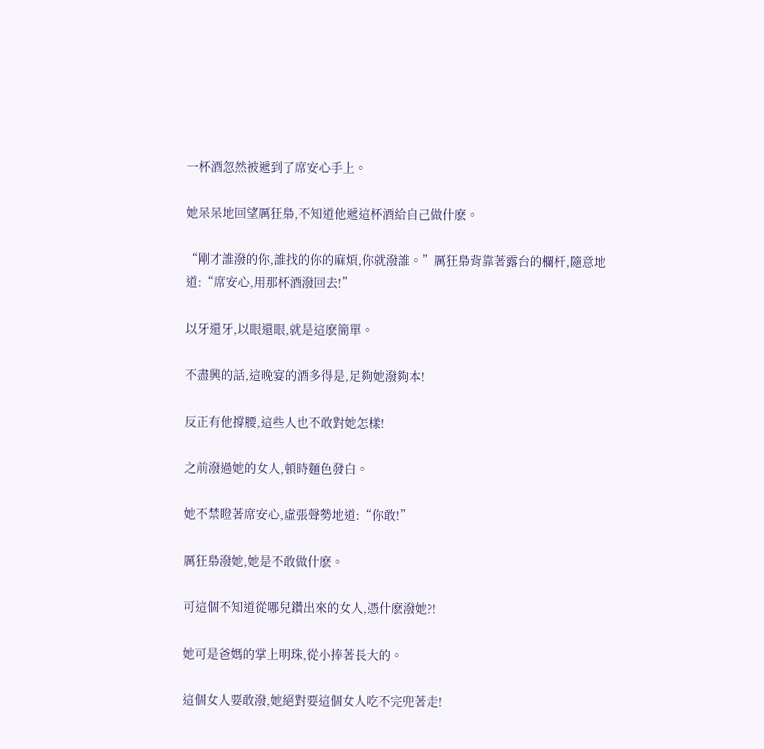一杯酒忽然被遞到了席安心手上。

她呆呆地回望厲狂梟,不知道他遞這杯酒給自己做什麽。

“剛才誰潑的你,誰找的你的麻煩,你就潑誰。”厲狂梟背靠著露台的欄杆,隨意地道:“席安心,用那杯酒潑回去!”

以牙還牙,以眼還眼,就是這麽簡單。

不盡興的話,這晚宴的酒多得是,足夠她潑夠本!

反正有他撐腰,這些人也不敢對她怎樣!

之前潑過她的女人,頓時麵色發白。

她不禁瞪著席安心,虛張聲勢地道:“你敢!”

厲狂梟潑她,她是不敢做什麽。

可這個不知道從哪兒鑽出來的女人,憑什麽潑她?!

她可是爸媽的掌上明珠,從小捧著長大的。

這個女人要敢潑,她絕對要這個女人吃不完兜著走!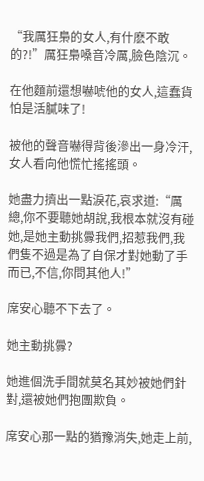“我厲狂梟的女人,有什麽不敢的?!”厲狂梟嗓音冷厲,臉色陰沉。

在他麵前還想嚇唬他的女人,這蠢貨怕是活膩味了!

被他的聲音嚇得背後滲出一身冷汗,女人看向他慌忙搖搖頭。

她盡力擠出一點淚花,哀求道:“厲總,你不要聽她胡說,我根本就沒有碰她,是她主動挑釁我們,招惹我們,我們隻不過是為了自保才對她動了手而已,不信,你問其他人!”

席安心聽不下去了。

她主動挑釁?

她進個洗手間就莫名其妙被她們針對,還被她們抱團欺負。

席安心那一點的猶豫消失,她走上前,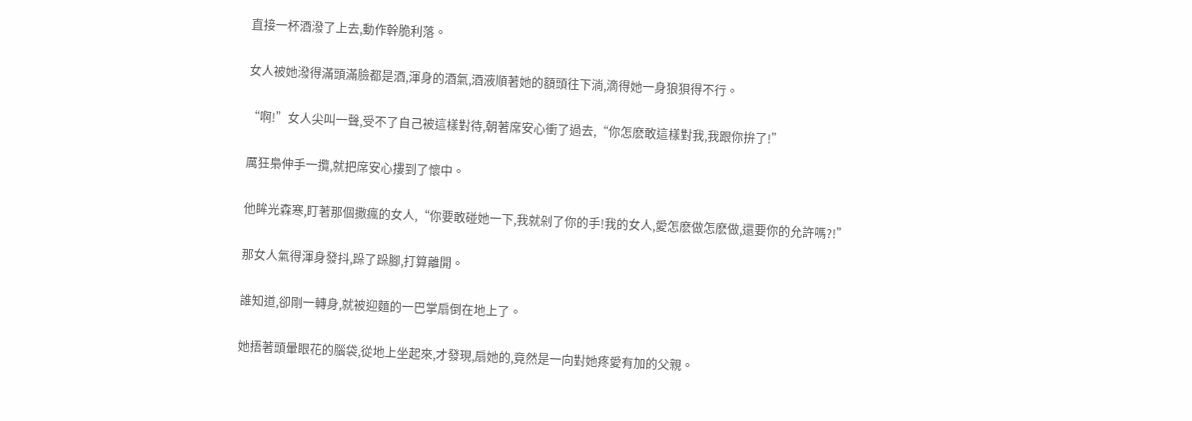直接一杯酒潑了上去,動作幹脆利落。

女人被她潑得滿頭滿臉都是酒,渾身的酒氣,酒液順著她的額頭往下淌,滴得她一身狼狽得不行。

“啊!”女人尖叫一聲,受不了自己被這樣對待,朝著席安心衝了過去,“你怎麽敢這樣對我,我跟你拚了!”

厲狂梟伸手一攬,就把席安心摟到了懷中。

他眸光森寒,盯著那個撒瘋的女人,“你要敢碰她一下,我就剁了你的手!我的女人,愛怎麽做怎麽做,還要你的允許嗎?!”

那女人氣得渾身發抖,跺了跺腳,打算離開。

誰知道,卻剛一轉身,就被迎麵的一巴掌扇倒在地上了。

她捂著頭暈眼花的腦袋,從地上坐起來,才發現,扇她的,竟然是一向對她疼愛有加的父親。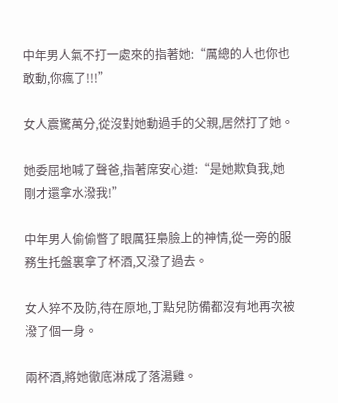中年男人氣不打一處來的指著她:“厲總的人也你也敢動,你瘋了!!!”

女人震驚萬分,從沒對她動過手的父親,居然打了她。

她委屈地喊了聲爸,指著席安心道:“是她欺負我,她剛才還拿水潑我!”

中年男人偷偷瞥了眼厲狂梟臉上的神情,從一旁的服務生托盤裏拿了杯酒,又潑了過去。

女人猝不及防,待在原地,丁點兒防備都沒有地再次被潑了個一身。

兩杯酒,將她徹底淋成了落湯雞。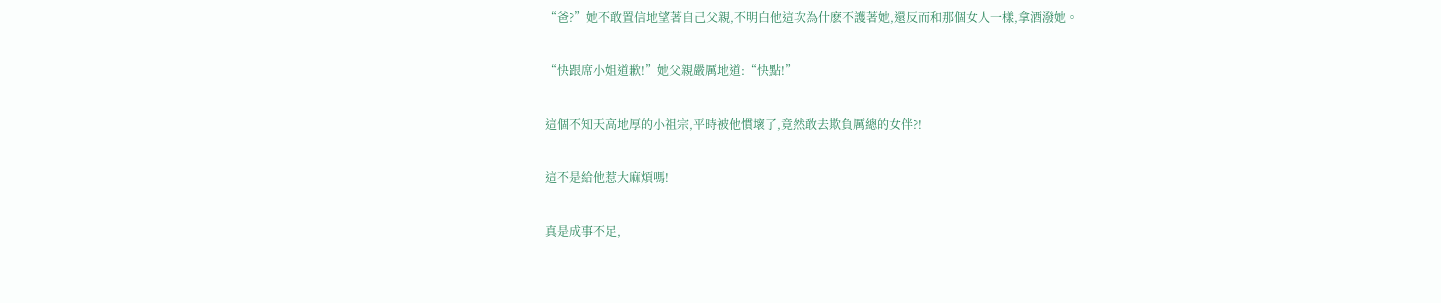“爸?”她不敢置信地望著自己父親,不明白他這次為什麽不護著她,還反而和那個女人一樣,拿酒潑她。

“快跟席小姐道歉!”她父親嚴厲地道:“快點!”

這個不知天高地厚的小祖宗,平時被他慣壞了,竟然敢去欺負厲總的女伴?!

這不是給他惹大麻煩嗎!

真是成事不足,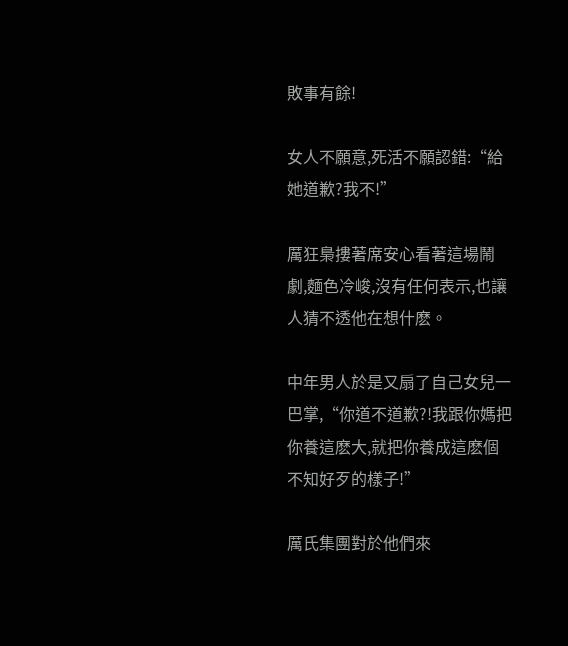敗事有餘!

女人不願意,死活不願認錯:“給她道歉?我不!”

厲狂梟摟著席安心看著這場鬧劇,麵色冷峻,沒有任何表示,也讓人猜不透他在想什麽。

中年男人於是又扇了自己女兒一巴掌,“你道不道歉?!我跟你媽把你養這麽大,就把你養成這麽個不知好歹的樣子!”

厲氏集團對於他們來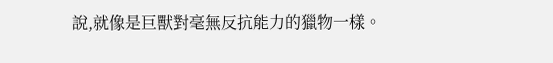說,就像是巨獸對毫無反抗能力的獵物一樣。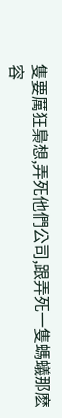隻要厲狂梟想,弄死他們公司,跟弄死一隻螞蟻那麽容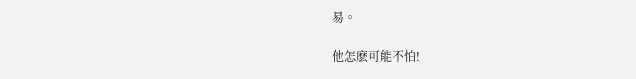易。

他怎麽可能不怕!